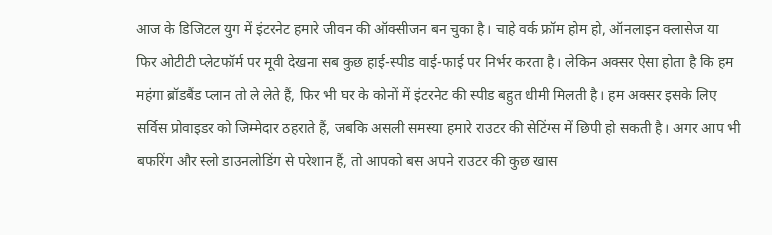आज के डिजिटल युग में इंटरनेट हमारे जीवन की ऑक्सीजन बन चुका है। चाहे वर्क फ्रॉम होम हो, ऑनलाइन क्लासेज या फिर ओटीटी प्लेटफॉर्म पर मूवी देखना सब कुछ हाई-स्पीड वाई-फाई पर निर्भर करता है। लेकिन अक्सर ऐसा होता है कि हम महंगा ब्रॉडबैंड प्लान तो ले लेते हैं, फिर भी घर के कोनों में इंटरनेट की स्पीड बहुत धीमी मिलती है। हम अक्सर इसके लिए सर्विस प्रोवाइडर को जिम्मेदार ठहराते हैं, जबकि असली समस्या हमारे राउटर की सेटिंग्स में छिपी हो सकती है। अगर आप भी बफरिंग और स्लो डाउनलोडिंग से परेशान हैं, तो आपको बस अपने राउटर की कुछ खास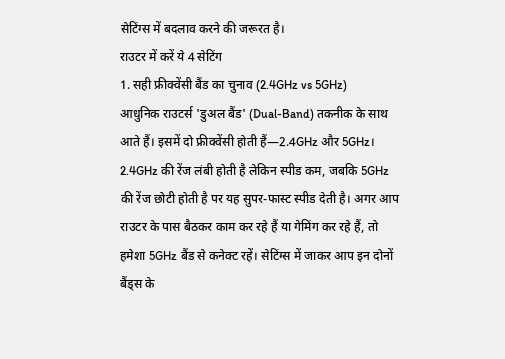सेटिंग्स में बदलाव करने की जरूरत है।
राउटर में करें ये 4 सेटिंग
1. सही फ्रीक्वेंसी बैंड का चुनाव (2.4GHz vs 5GHz)
आधुनिक राउटर्स 'डुअल बैंड' (Dual-Band) तकनीक के साथ आते हैं। इसमें दो फ्रीक्वेंसी होती हैं—2.4GHz और 5GHz। 2.4GHz की रेंज लंबी होती है लेकिन स्पीड कम, जबकि 5GHz की रेंज छोटी होती है पर यह सुपर-फास्ट स्पीड देती है। अगर आप राउटर के पास बैठकर काम कर रहे हैं या गेमिंग कर रहे हैं, तो हमेशा 5GHz बैंड से कनेक्ट रहें। सेटिंग्स में जाकर आप इन दोनों बैंड्स के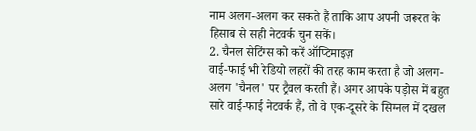नाम अलग-अलग कर सकते हैं ताकि आप अपनी जरूरत के हिसाब से सही नेटवर्क चुन सकें।
2. चैनल सेटिंग्स को करें ऑप्टिमाइज़
वाई-फाई भी रेडियो लहरों की तरह काम करता है जो अलग-अलग 'चैनल' पर ट्रैवल करती हैं। अगर आपके पड़ोस में बहुत सारे वाई-फाई नेटवर्क हैं, तो वे एक-दूसरे के सिग्नल में दखल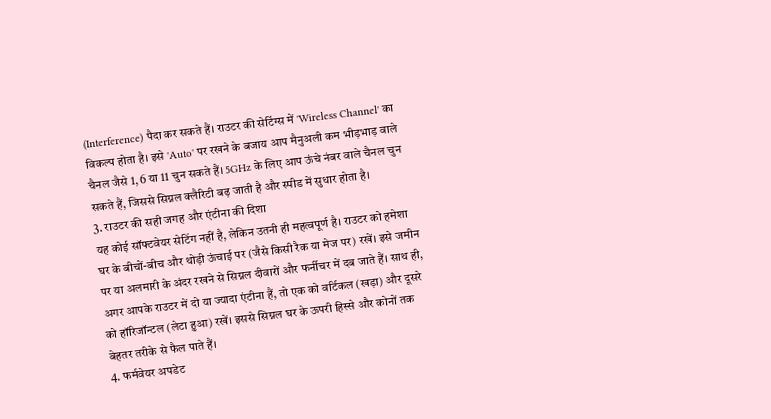(Interference) पैदा कर सकते हैं। राउटर की सेटिंग्स में 'Wireless Channel' का विकल्प होता है। इसे 'Auto' पर रखने के बजाय आप मैनुअली कम भीड़भाड़ वाले चैनल जैसे 1, 6 या 11 चुन सकते हैं। 5GHz के लिए आप ऊंचे नंबर वाले चैनल चुन सकते हैं, जिससे सिग्नल क्लैरिटी बढ़ जाती है और स्पीड में सुधार होता है।
3. राउटर की सही जगह और एंटीना की दिशा
यह कोई सॉफ्टवेयर सेटिंग नहीं है, लेकिन उतनी ही महत्वपूर्ण है। राउटर को हमेशा घर के बीचों-बीच और थोड़ी ऊंचाई पर (जैसे किसी रैक या मेज पर) रखें। इसे जमीन पर या अलमारी के अंदर रखने से सिग्नल दीवारों और फर्नीचर में दब जाते हैं। साथ ही, अगर आपके राउटर में दो या ज्यादा एंटीना हैं, तो एक को वर्टिकल (खड़ा) और दूसरे को हॉरिजॉन्टल (लेटा हुआ) रखें। इससे सिग्नल घर के ऊपरी हिस्से और कोनों तक बेहतर तरीके से फैल पाते हैं।
4. फर्मवेयर अपडेट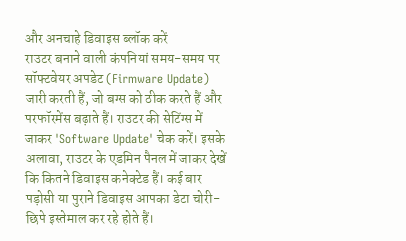और अनचाहे डिवाइस ब्लॉक करें
राउटर बनाने वाली कंपनियां समय-समय पर सॉफ्टवेयर अपडेट (Firmware Update) जारी करती हैं, जो बग्स को ठीक करते हैं और परफॉरमेंस बढ़ाते हैं। राउटर की सेटिंग्स में जाकर 'Software Update' चेक करें। इसके अलावा, राउटर के एडमिन पैनल में जाकर देखें कि कितने डिवाइस कनेक्टेड हैं। कई बार पड़ोसी या पुराने डिवाइस आपका डेटा चोरी-छिपे इस्तेमाल कर रहे होते हैं।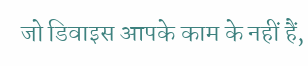जो डिवाइस आपके काम के नहीं हैं,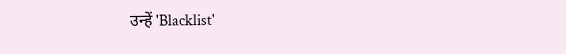उन्हें 'Blacklist'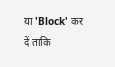या 'Block' कर दें ताकि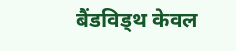बैंडविड्थ केवल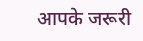आपके जरूरी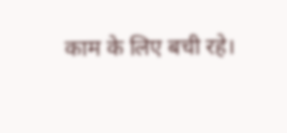काम के लिए बची रहे।